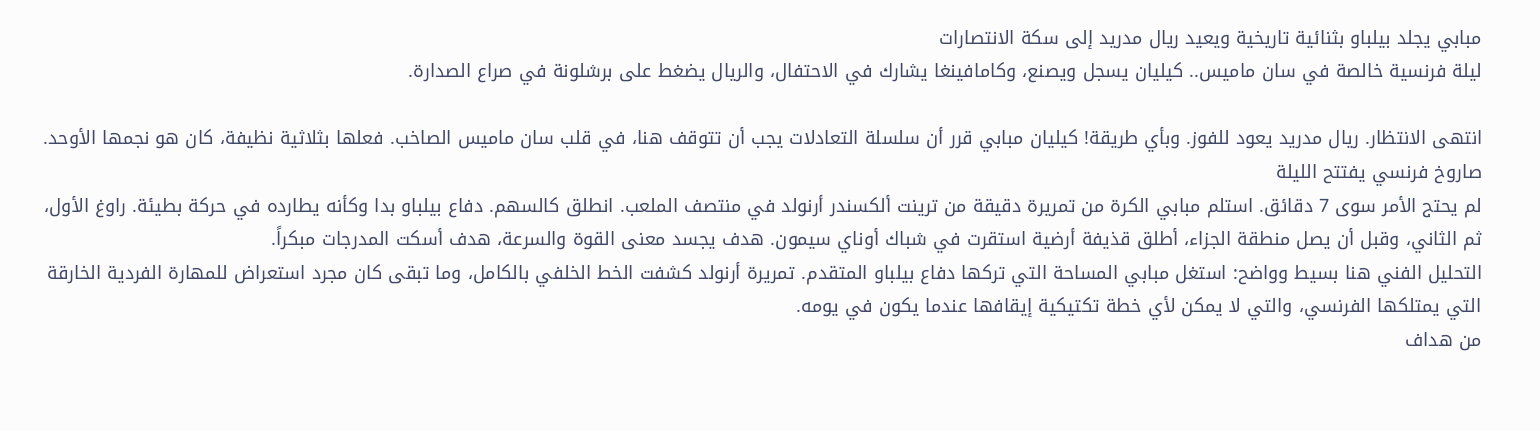مبابي يجلد بيلباو بثنائية تاريخية ويعيد ريال مدريد إلى سكة الانتصارات
ليلة فرنسية خالصة في سان ماميس.. كيليان يسجل ويصنع، وكامافينغا يشارك في الاحتفال، والريال يضغط على برشلونة في صراع الصدارة.

انتهى الانتظار. ريال مدريد يعود للفوز. وبأي طريقة! كيليان مبابي قرر أن سلسلة التعادلات يجب أن تتوقف هنا، في قلب سان ماميس الصاخب. فعلها بثلاثية نظيفة، كان هو نجمها الأوحد.
صاروخ فرنسي يفتتح الليلة
لم يحتج الأمر سوى 7 دقائق. استلم مبابي الكرة من تمريرة دقيقة من ترينت ألكسندر أرنولد في منتصف الملعب. انطلق كالسهم. دفاع بيلباو بدا وكأنه يطارده في حركة بطيئة. راوغ الأول، ثم الثاني، وقبل أن يصل منطقة الجزاء، أطلق قذيفة أرضية استقرت في شباك أوناي سيمون. هدف يجسد معنى القوة والسرعة، هدف أسكت المدرجات مبكراً.
التحليل الفني هنا بسيط وواضح: استغل مبابي المساحة التي تركها دفاع بيلباو المتقدم. تمريرة أرنولد كشفت الخط الخلفي بالكامل، وما تبقى كان مجرد استعراض للمهارة الفردية الخارقة التي يمتلكها الفرنسي، والتي لا يمكن لأي خطة تكتيكية إيقافها عندما يكون في يومه.
من هداف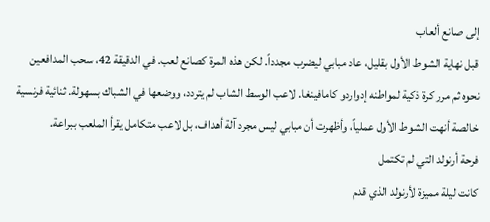إلى صانع ألعاب
قبل نهاية الشوط الأول بقليل، عاد مبابي ليضرب مجدداً. لكن هذه المرة كصانع لعب. في الدقيقة 42، سحب المدافعين نحوه ثم مرر كرة ذكية لمواطنه إدواردو كامافينغا. لاعب الوسط الشاب لم يتردد، ووضعها في الشباك بسهولة. ثنائية فرنسية خالصة أنهت الشوط الأول عملياً، وأظهرت أن مبابي ليس مجرد آلة أهداف، بل لاعب متكامل يقرأ الملعب ببراعة.
فرحة أرنولد التي لم تكتمل
كانت ليلة مميزة لأرنولد الذي قدم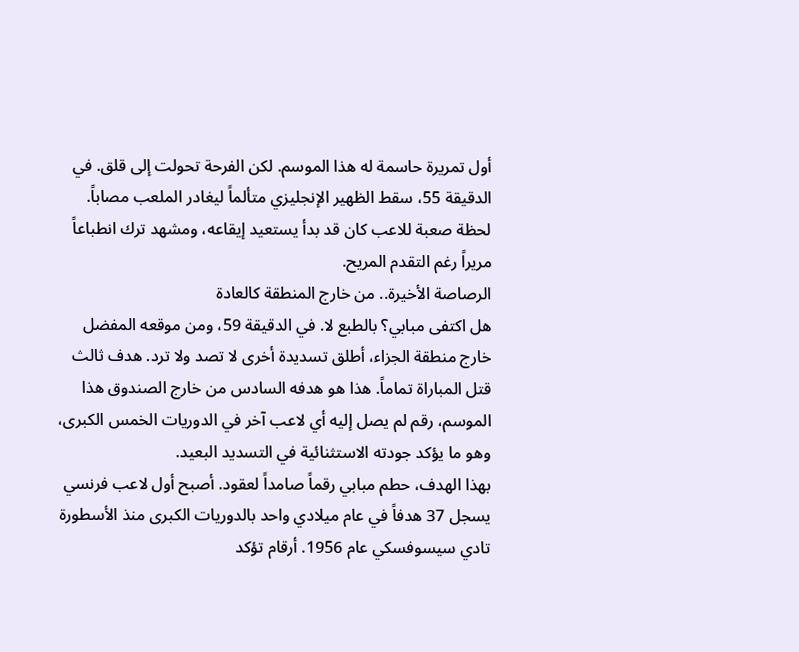أول تمريرة حاسمة له هذا الموسم. لكن الفرحة تحولت إلى قلق. في الدقيقة 55، سقط الظهير الإنجليزي متألماً ليغادر الملعب مصاباً. لحظة صعبة للاعب كان قد بدأ يستعيد إيقاعه، ومشهد ترك انطباعاً مريراً رغم التقدم المريح.
الرصاصة الأخيرة.. من خارج المنطقة كالعادة
هل اكتفى مبابي؟ بالطبع لا. في الدقيقة 59، ومن موقعه المفضل خارج منطقة الجزاء، أطلق تسديدة أخرى لا تصد ولا ترد. هدف ثالث قتل المباراة تماماً. هذا هو هدفه السادس من خارج الصندوق هذا الموسم، رقم لم يصل إليه أي لاعب آخر في الدوريات الخمس الكبرى، وهو ما يؤكد جودته الاستثنائية في التسديد البعيد.
بهذا الهدف، حطم مبابي رقماً صامداً لعقود. أصبح أول لاعب فرنسي يسجل 37 هدفاً في عام ميلادي واحد بالدوريات الكبرى منذ الأسطورة تادي سيسوفسكي عام 1956. أرقام تؤكد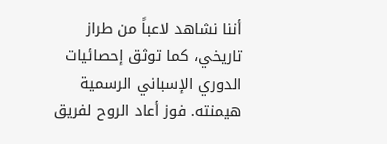أننا نشاهد لاعباً من طراز تاريخي، كما توثق إحصائيات الدوري الإسباني الرسمية هيمنته. فوز أعاد الروح لفريق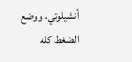أنشيلوتي، ووضع الضغط كله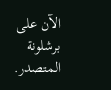الآن على برشلونة المتصدر.